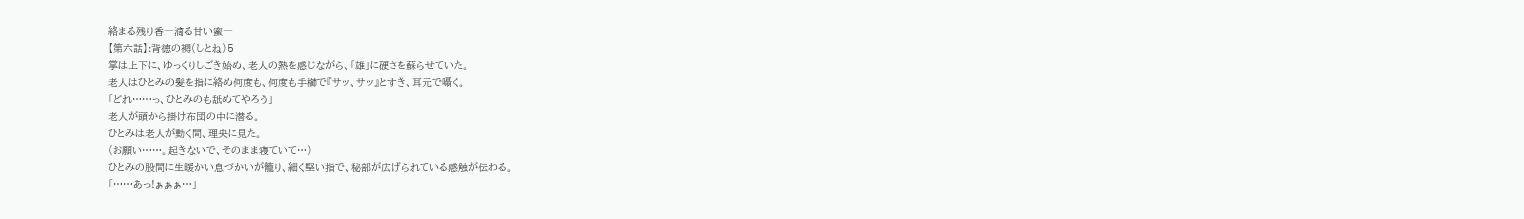絡まる残り香―滴る甘い蜜―
【第六話】:背徳の褥(しとね)5
掌は上下に、ゆっくりしごき始め、老人の熱を感じながら、「雄」に硬さを蘇らせていた。
老人はひとみの髪を指に絡め何度も、何度も手櫛で『サッ、サッ』とすき、耳元で囁く。
「どれ……っ、ひとみのも舐めてやろう」
老人が頭から掛け布団の中に潜る。
ひとみは老人が動く間、理央に見た。
(お願い……。起きないで、そのまま寝ていて…)
ひとみの股間に生暖かい息づかいが籠り、細く堅い指で、秘部が広げられている感触が伝わる。
「……あっ!ぁぁぁ…」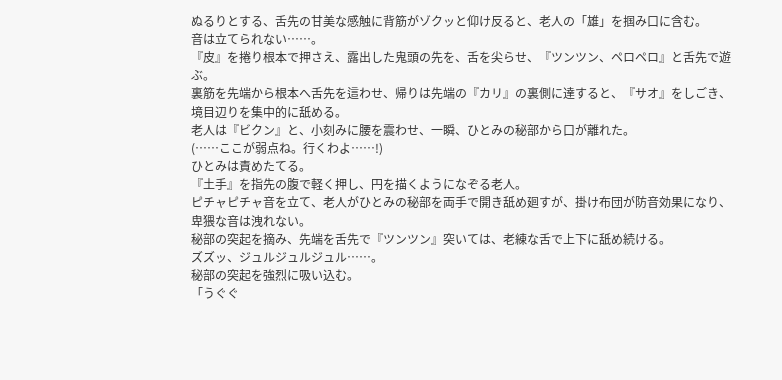ぬるりとする、舌先の甘美な感触に背筋がゾクッと仰け反ると、老人の「雄」を掴み口に含む。
音は立てられない……。
『皮』を捲り根本で押さえ、露出した鬼頭の先を、舌を尖らせ、『ツンツン、ペロペロ』と舌先で遊ぶ。
裏筋を先端から根本へ舌先を這わせ、帰りは先端の『カリ』の裏側に達すると、『サオ』をしごき、境目辺りを集中的に舐める。
老人は『ビクン』と、小刻みに腰を震わせ、一瞬、ひとみの秘部から口が離れた。
(……ここが弱点ね。行くわよ……!)
ひとみは責めたてる。
『土手』を指先の腹で軽く押し、円を描くようになぞる老人。
ピチャピチャ音を立て、老人がひとみの秘部を両手で開き舐め廻すが、掛け布団が防音効果になり、卑猥な音は洩れない。
秘部の突起を摘み、先端を舌先で『ツンツン』突いては、老練な舌で上下に舐め続ける。
ズズッ、ジュルジュルジュル……。
秘部の突起を強烈に吸い込む。
「うぐぐ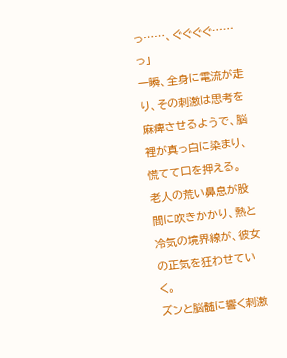っ……、ぐぐぐぐ……っ」
一瞬、全身に電流が走り、その刺激は思考を麻痺させるようで、脳裡が真っ白に染まり、慌てて口を押える。
老人の荒い鼻息が股間に吹きかかり、熱と冷気の境界線が、彼女の正気を狂わせていく。
ズンと脳髄に響く刺激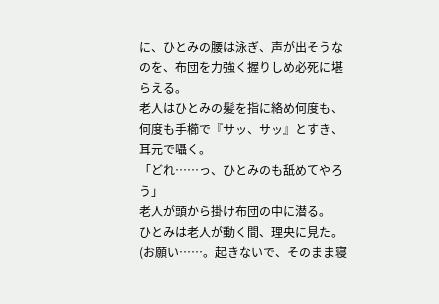に、ひとみの腰は泳ぎ、声が出そうなのを、布団を力強く握りしめ必死に堪らえる。
老人はひとみの髪を指に絡め何度も、何度も手櫛で『サッ、サッ』とすき、耳元で囁く。
「どれ……っ、ひとみのも舐めてやろう」
老人が頭から掛け布団の中に潜る。
ひとみは老人が動く間、理央に見た。
(お願い……。起きないで、そのまま寝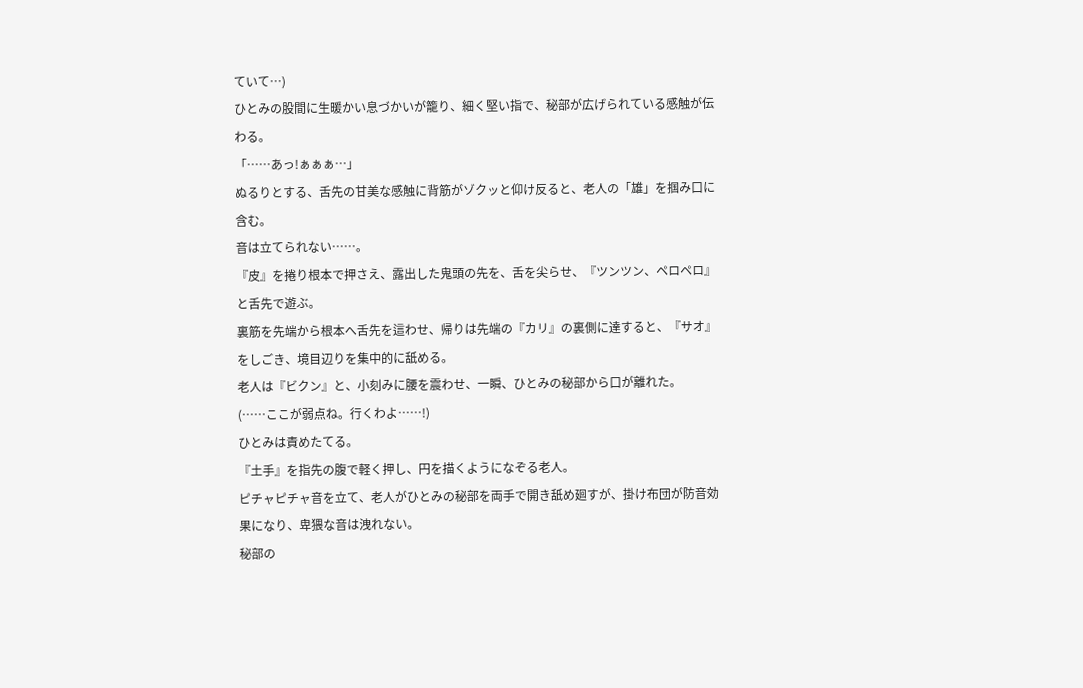ていて…)
ひとみの股間に生暖かい息づかいが籠り、細く堅い指で、秘部が広げられている感触が伝わる。
「……あっ!ぁぁぁ…」
ぬるりとする、舌先の甘美な感触に背筋がゾクッと仰け反ると、老人の「雄」を掴み口に含む。
音は立てられない……。
『皮』を捲り根本で押さえ、露出した鬼頭の先を、舌を尖らせ、『ツンツン、ペロペロ』と舌先で遊ぶ。
裏筋を先端から根本へ舌先を這わせ、帰りは先端の『カリ』の裏側に達すると、『サオ』をしごき、境目辺りを集中的に舐める。
老人は『ビクン』と、小刻みに腰を震わせ、一瞬、ひとみの秘部から口が離れた。
(……ここが弱点ね。行くわよ……!)
ひとみは責めたてる。
『土手』を指先の腹で軽く押し、円を描くようになぞる老人。
ピチャピチャ音を立て、老人がひとみの秘部を両手で開き舐め廻すが、掛け布団が防音効果になり、卑猥な音は洩れない。
秘部の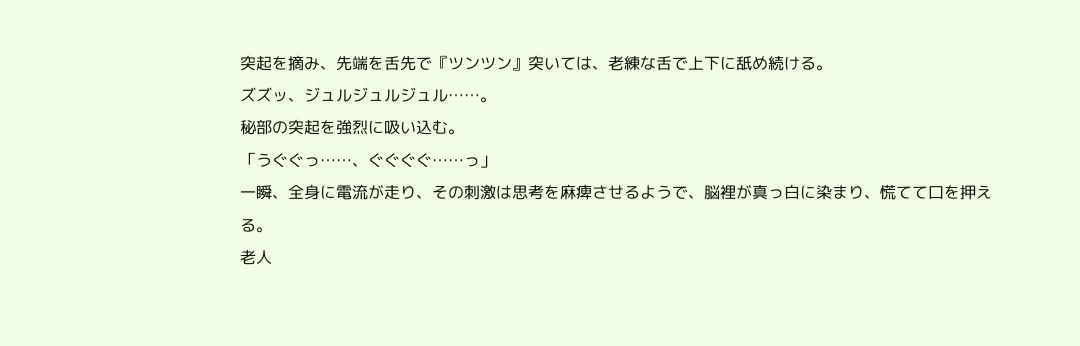突起を摘み、先端を舌先で『ツンツン』突いては、老練な舌で上下に舐め続ける。
ズズッ、ジュルジュルジュル……。
秘部の突起を強烈に吸い込む。
「うぐぐっ……、ぐぐぐぐ……っ」
一瞬、全身に電流が走り、その刺激は思考を麻痺させるようで、脳裡が真っ白に染まり、慌てて口を押える。
老人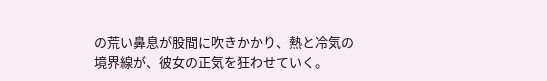の荒い鼻息が股間に吹きかかり、熱と冷気の境界線が、彼女の正気を狂わせていく。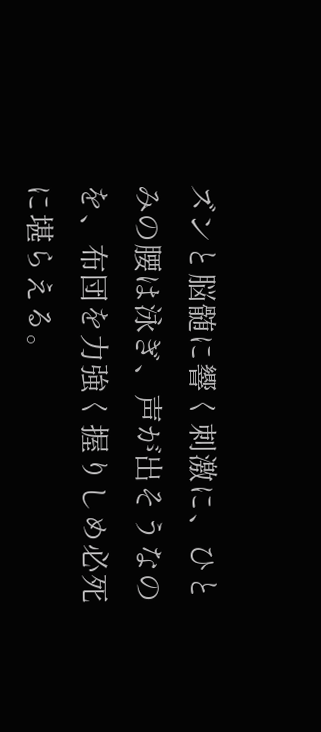ズンと脳髄に響く刺激に、ひとみの腰は泳ぎ、声が出そうなのを、布団を力強く握りしめ必死に堪らえる。